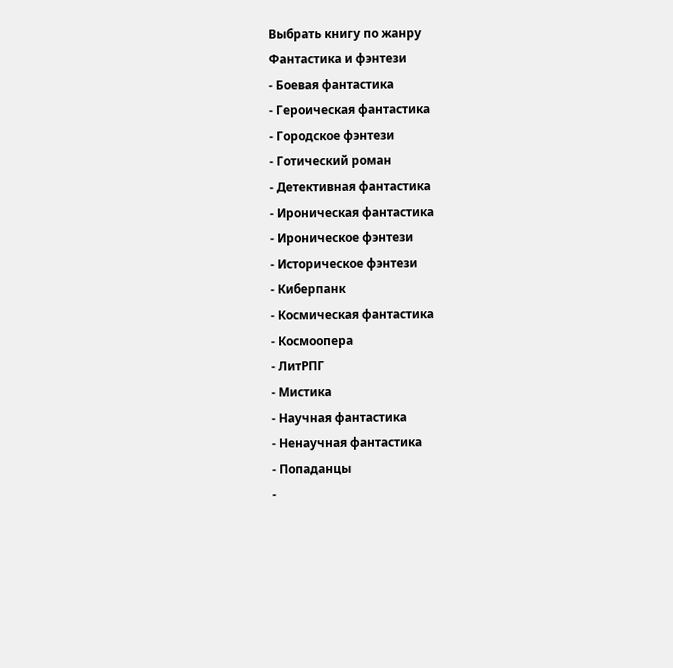Выбрать книгу по жанру
Фантастика и фэнтези
- Боевая фантастика
- Героическая фантастика
- Городское фэнтези
- Готический роман
- Детективная фантастика
- Ироническая фантастика
- Ироническое фэнтези
- Историческое фэнтези
- Киберпанк
- Космическая фантастика
- Космоопера
- ЛитРПГ
- Мистика
- Научная фантастика
- Ненаучная фантастика
- Попаданцы
-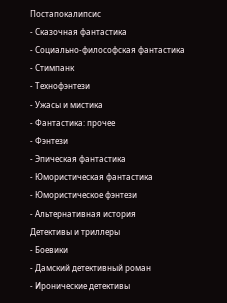Постапокалипсис
- Сказочная фантастика
- Социально-философская фантастика
- Стимпанк
- Технофэнтези
- Ужасы и мистика
- Фантастика: прочее
- Фэнтези
- Эпическая фантастика
- Юмористическая фантастика
- Юмористическое фэнтези
- Альтернативная история
Детективы и триллеры
- Боевики
- Дамский детективный роман
- Иронические детективы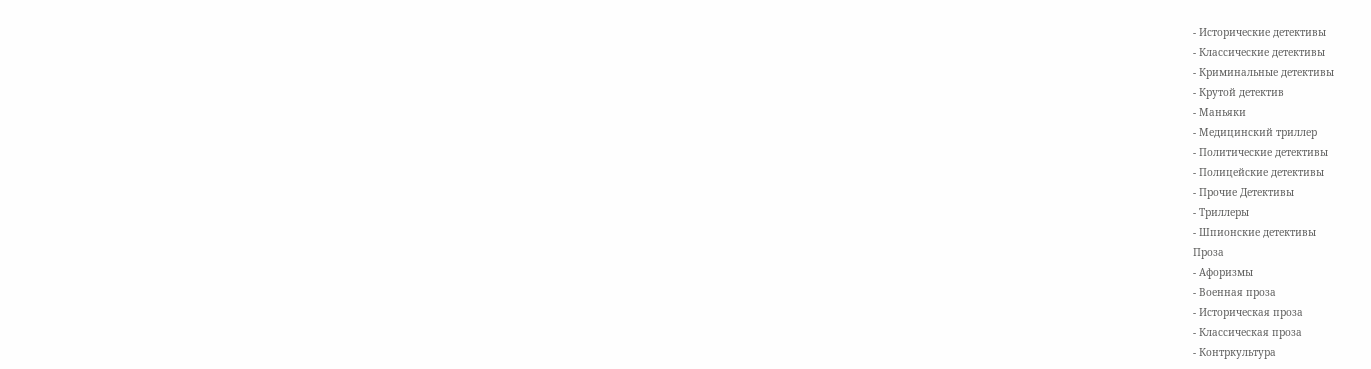- Исторические детективы
- Классические детективы
- Криминальные детективы
- Крутой детектив
- Маньяки
- Медицинский триллер
- Политические детективы
- Полицейские детективы
- Прочие Детективы
- Триллеры
- Шпионские детективы
Проза
- Афоризмы
- Военная проза
- Историческая проза
- Классическая проза
- Контркультура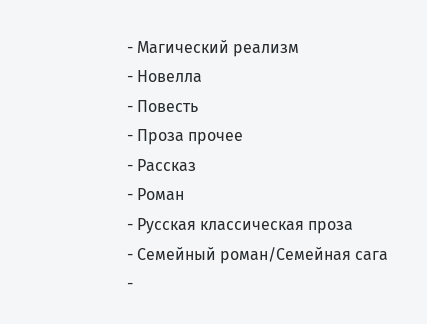- Магический реализм
- Новелла
- Повесть
- Проза прочее
- Рассказ
- Роман
- Русская классическая проза
- Семейный роман/Семейная сага
-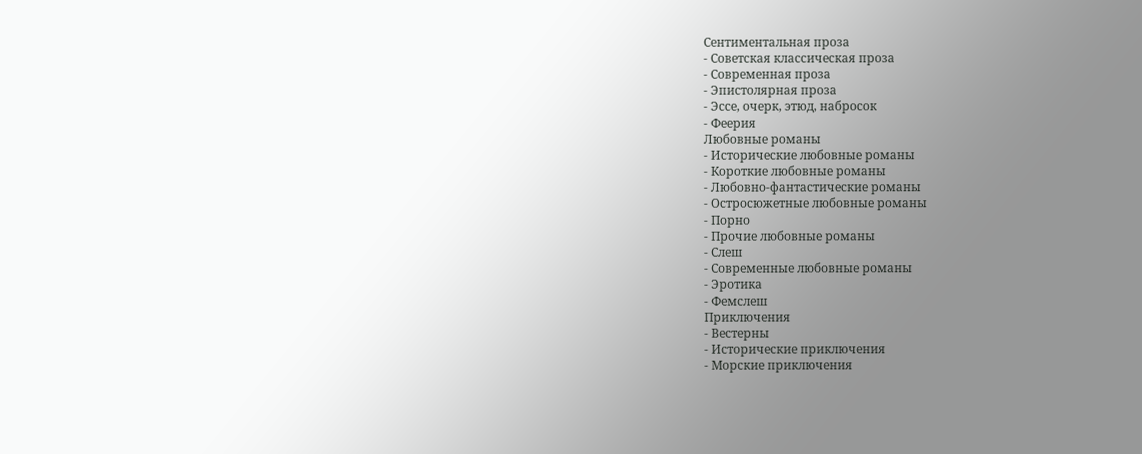Сентиментальная проза
- Советская классическая проза
- Современная проза
- Эпистолярная проза
- Эссе, очерк, этюд, набросок
- Феерия
Любовные романы
- Исторические любовные романы
- Короткие любовные романы
- Любовно-фантастические романы
- Остросюжетные любовные романы
- Порно
- Прочие любовные романы
- Слеш
- Современные любовные романы
- Эротика
- Фемслеш
Приключения
- Вестерны
- Исторические приключения
- Морские приключения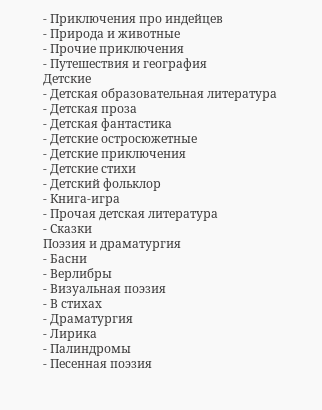- Приключения про индейцев
- Природа и животные
- Прочие приключения
- Путешествия и география
Детские
- Детская образовательная литература
- Детская проза
- Детская фантастика
- Детские остросюжетные
- Детские приключения
- Детские стихи
- Детский фольклор
- Книга-игра
- Прочая детская литература
- Сказки
Поэзия и драматургия
- Басни
- Верлибры
- Визуальная поэзия
- В стихах
- Драматургия
- Лирика
- Палиндромы
- Песенная поэзия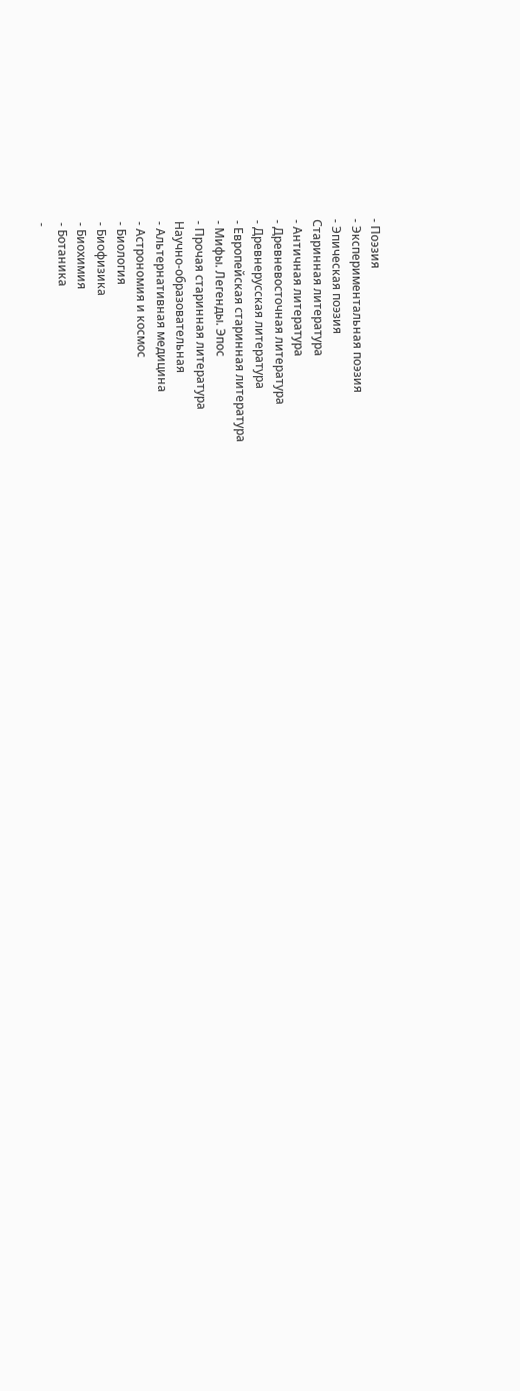- Поэзия
- Экспериментальная поэзия
- Эпическая поэзия
Старинная литература
- Античная литература
- Древневосточная литература
- Древнерусская литература
- Европейская старинная литература
- Мифы. Легенды. Эпос
- Прочая старинная литература
Научно-образовательная
- Альтернативная медицина
- Астрономия и космос
- Биология
- Биофизика
- Биохимия
- Ботаника
-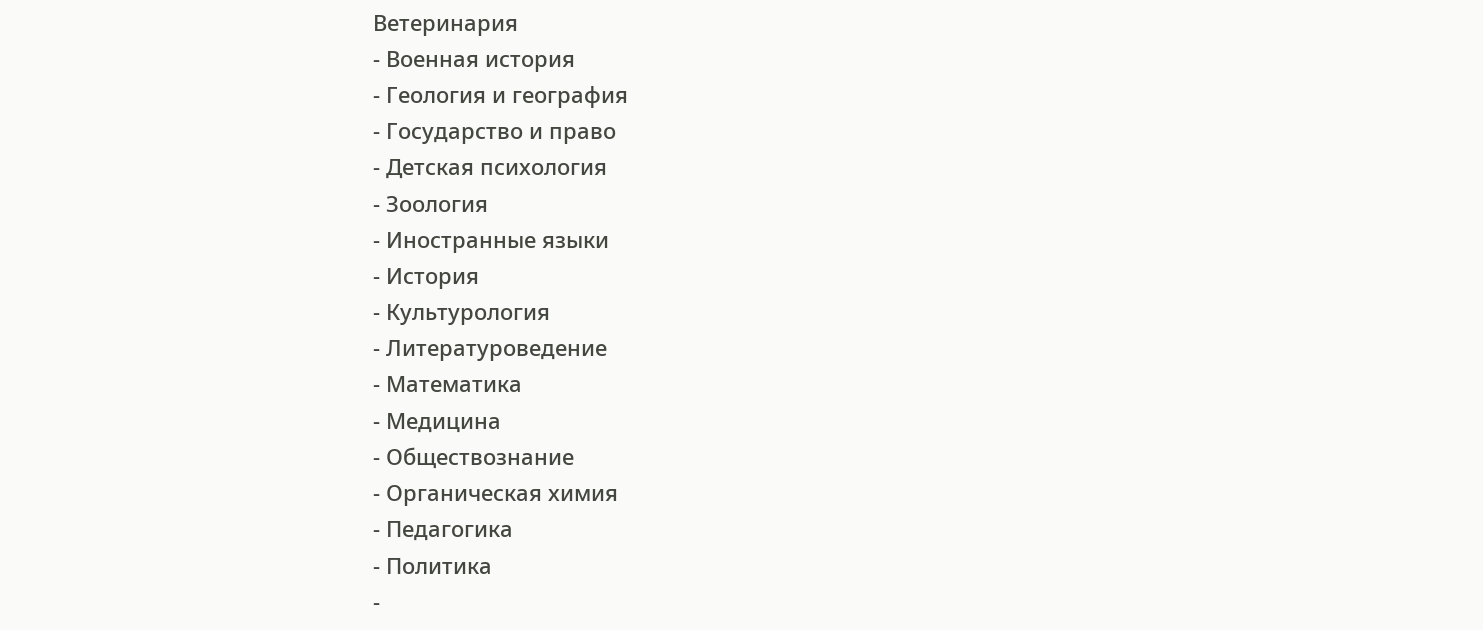Ветеринария
- Военная история
- Геология и география
- Государство и право
- Детская психология
- Зоология
- Иностранные языки
- История
- Культурология
- Литературоведение
- Математика
- Медицина
- Обществознание
- Органическая химия
- Педагогика
- Политика
-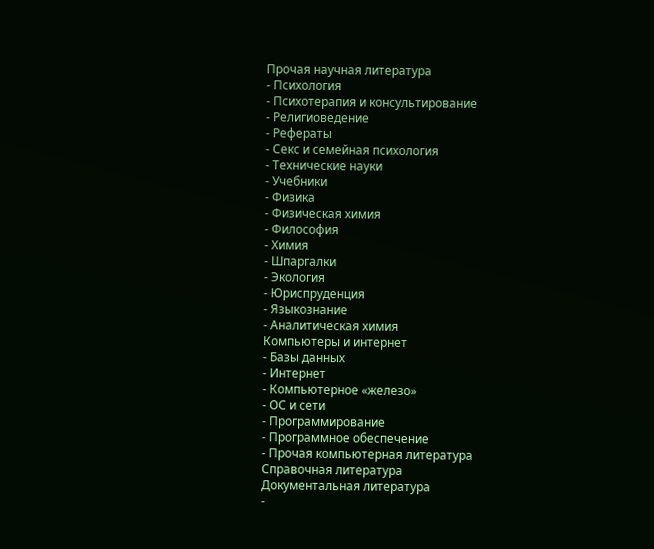Прочая научная литература
- Психология
- Психотерапия и консультирование
- Религиоведение
- Рефераты
- Секс и семейная психология
- Технические науки
- Учебники
- Физика
- Физическая химия
- Философия
- Химия
- Шпаргалки
- Экология
- Юриспруденция
- Языкознание
- Аналитическая химия
Компьютеры и интернет
- Базы данных
- Интернет
- Компьютерное «железо»
- ОС и сети
- Программирование
- Программное обеспечение
- Прочая компьютерная литература
Справочная литература
Документальная литература
-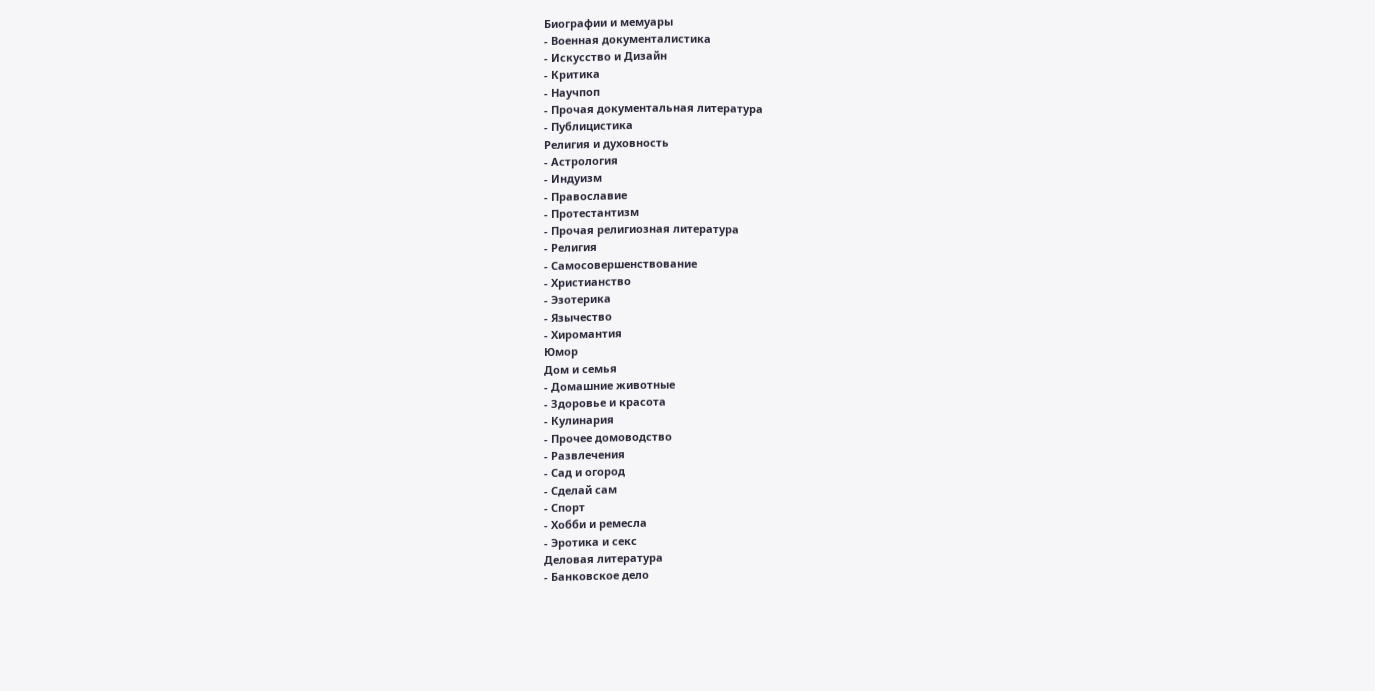Биографии и мемуары
- Военная документалистика
- Искусство и Дизайн
- Критика
- Научпоп
- Прочая документальная литература
- Публицистика
Религия и духовность
- Астрология
- Индуизм
- Православие
- Протестантизм
- Прочая религиозная литература
- Религия
- Самосовершенствование
- Христианство
- Эзотерика
- Язычество
- Хиромантия
Юмор
Дом и семья
- Домашние животные
- Здоровье и красота
- Кулинария
- Прочее домоводство
- Развлечения
- Сад и огород
- Сделай сам
- Спорт
- Хобби и ремесла
- Эротика и секс
Деловая литература
- Банковское дело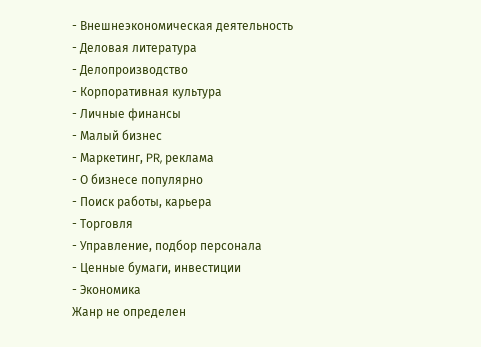- Внешнеэкономическая деятельность
- Деловая литература
- Делопроизводство
- Корпоративная культура
- Личные финансы
- Малый бизнес
- Маркетинг, PR, реклама
- О бизнесе популярно
- Поиск работы, карьера
- Торговля
- Управление, подбор персонала
- Ценные бумаги, инвестиции
- Экономика
Жанр не определен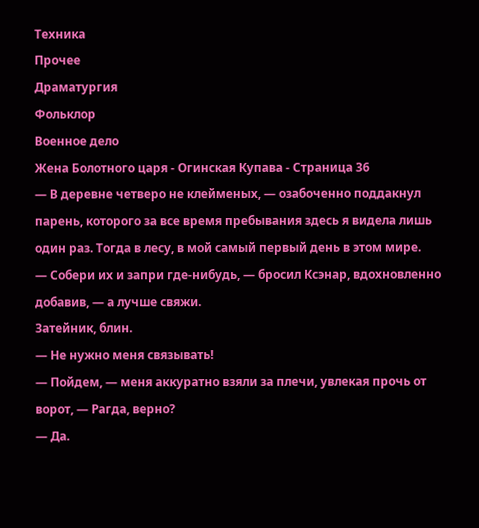Техника
Прочее
Драматургия
Фольклор
Военное дело
Жена Болотного царя - Огинская Купава - Страница 36
— В деревне четверо не клейменых, — озабоченно поддакнул парень, которого за все время пребывания здесь я видела лишь один раз. Тогда в лесу, в мой самый первый день в этом мире.
— Собери их и запри где-нибудь, — бросил Ксэнар, вдохновленно добавив, — а лучше свяжи.
Затейник, блин.
— Не нужно меня связывать!
— Пойдем, — меня аккуратно взяли за плечи, увлекая прочь от ворот, — Рагда, верно?
— Да.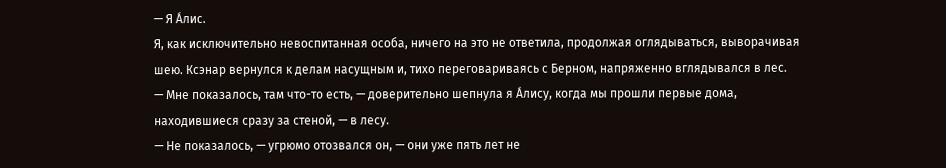— Я Áлис.
Я, как исключительно невоспитанная особа, ничего на это не ответила, продолжая оглядываться, выворачивая шею. Ксэнар вернулся к делам насущным и, тихо переговариваясь с Берном, напряженно вглядывался в лес.
— Мне показалось, там что-то есть, — доверительно шепнула я Áлису, когда мы прошли первые дома, находившиеся сразу за стеной, — в лесу.
— Не показалось, — угрюмо отозвался он, — они уже пять лет не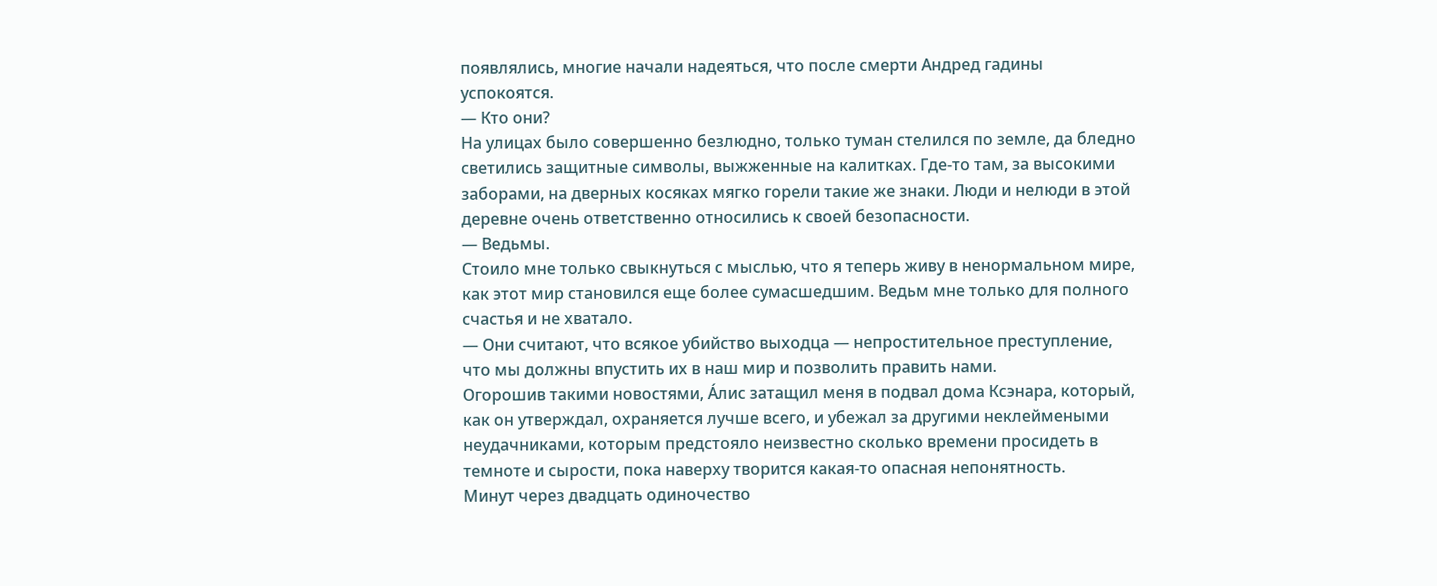появлялись, многие начали надеяться, что после смерти Андред гадины успокоятся.
— Кто они?
На улицах было совершенно безлюдно, только туман стелился по земле, да бледно светились защитные символы, выжженные на калитках. Где-то там, за высокими заборами, на дверных косяках мягко горели такие же знаки. Люди и нелюди в этой деревне очень ответственно относились к своей безопасности.
— Ведьмы.
Стоило мне только свыкнуться с мыслью, что я теперь живу в ненормальном мире, как этот мир становился еще более сумасшедшим. Ведьм мне только для полного счастья и не хватало.
— Они считают, что всякое убийство выходца — непростительное преступление, что мы должны впустить их в наш мир и позволить править нами.
Огорошив такими новостями, Áлис затащил меня в подвал дома Ксэнара, который, как он утверждал, охраняется лучше всего, и убежал за другими неклеймеными неудачниками, которым предстояло неизвестно сколько времени просидеть в темноте и сырости, пока наверху творится какая-то опасная непонятность.
Минут через двадцать одиночество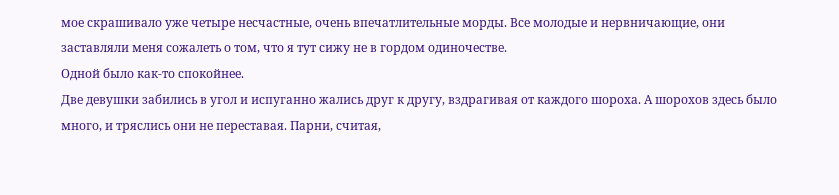мое скрашивало уже четыре несчастные, очень впечатлительные морды. Все молодые и нервничающие, они заставляли меня сожалеть о том, что я тут сижу не в гордом одиночестве.
Одной было как-то спокойнее.
Две девушки забились в угол и испуганно жались друг к другу, вздрагивая от каждого шороха. А шорохов здесь было много, и тряслись они не переставая. Парни, считая,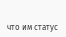что им статус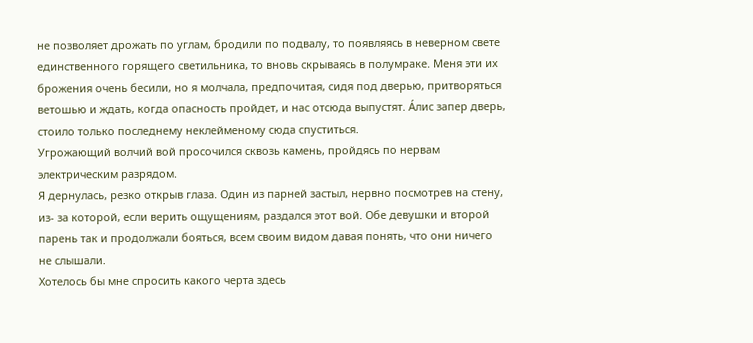не позволяет дрожать по углам, бродили по подвалу, то появляясь в неверном свете единственного горящего светильника, то вновь скрываясь в полумраке. Меня эти их брожения очень бесили, но я молчала, предпочитая, сидя под дверью, притворяться ветошью и ждать, когда опасность пройдет, и нас отсюда выпустят. Áлис запер дверь, стоило только последнему неклейменому сюда спуститься.
Угрожающий волчий вой просочился сквозь камень, пройдясь по нервам электрическим разрядом.
Я дернулась, резко открыв глаза. Один из парней застыл, нервно посмотрев на стену, из- за которой, если верить ощущениям, раздался этот вой. Обе девушки и второй парень так и продолжали бояться, всем своим видом давая понять, что они ничего не слышали.
Хотелось бы мне спросить какого черта здесь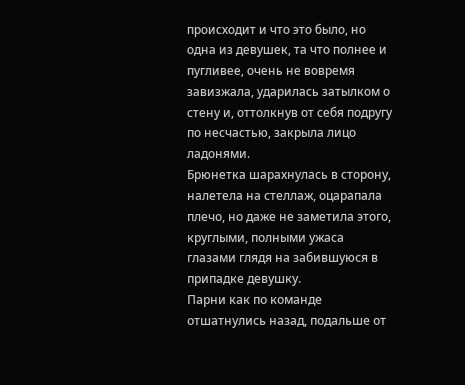происходит и что это было, но одна из девушек, та что полнее и пугливее, очень не вовремя завизжала, ударилась затылком о стену и, оттолкнув от себя подругу по несчастью, закрыла лицо ладонями.
Брюнетка шарахнулась в сторону, налетела на стеллаж, оцарапала плечо, но даже не заметила этого, круглыми, полными ужаса глазами глядя на забившуюся в припадке девушку.
Парни как по команде отшатнулись назад, подальше от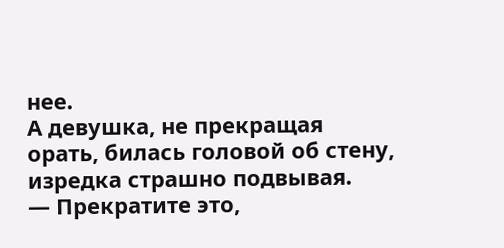нее.
А девушка, не прекращая орать, билась головой об стену, изредка страшно подвывая.
— Прекратите это,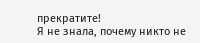прекратите!
Я не знала, почему никто не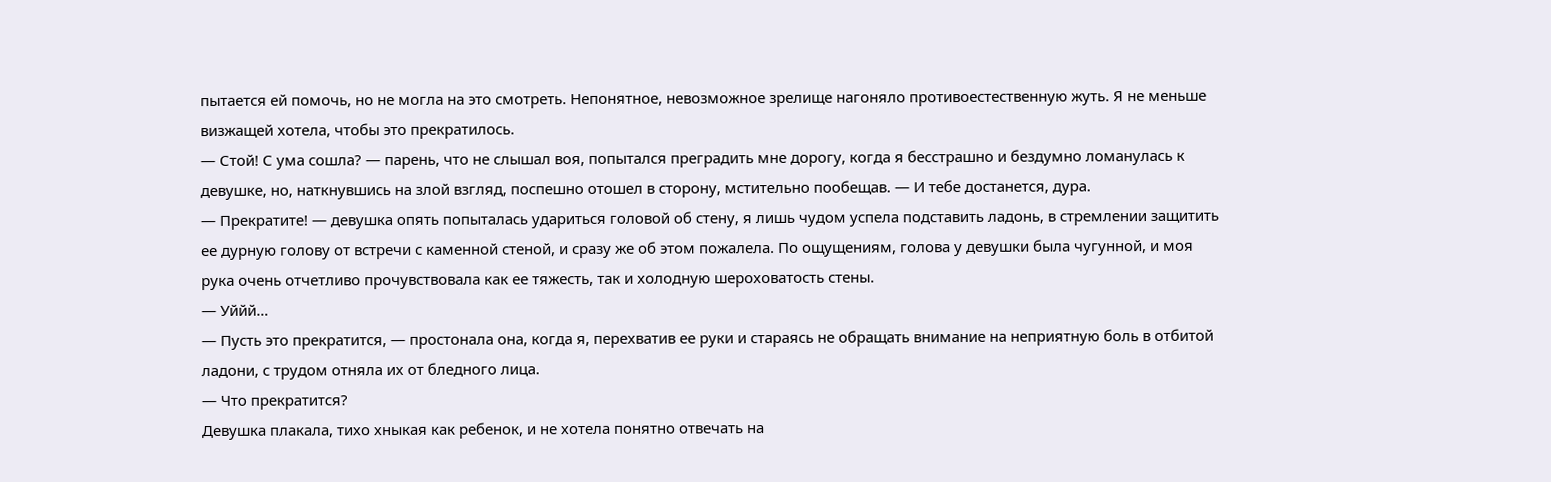пытается ей помочь, но не могла на это смотреть. Непонятное, невозможное зрелище нагоняло противоестественную жуть. Я не меньше визжащей хотела, чтобы это прекратилось.
— Стой! С ума сошла? — парень, что не слышал воя, попытался преградить мне дорогу, когда я бесстрашно и бездумно ломанулась к девушке, но, наткнувшись на злой взгляд, поспешно отошел в сторону, мстительно пообещав. — И тебе достанется, дура.
— Прекратите! — девушка опять попыталась удариться головой об стену, я лишь чудом успела подставить ладонь, в стремлении защитить ее дурную голову от встречи с каменной стеной, и сразу же об этом пожалела. По ощущениям, голова у девушки была чугунной, и моя рука очень отчетливо прочувствовала как ее тяжесть, так и холодную шероховатость стены.
— Уййй…
— Пусть это прекратится, — простонала она, когда я, перехватив ее руки и стараясь не обращать внимание на неприятную боль в отбитой ладони, с трудом отняла их от бледного лица.
— Что прекратится?
Девушка плакала, тихо хныкая как ребенок, и не хотела понятно отвечать на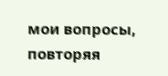мои вопросы, повторяя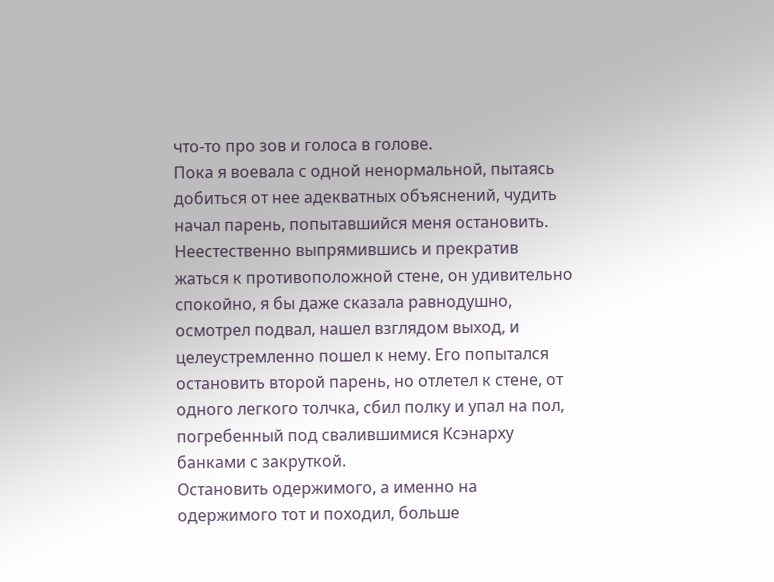что-то про зов и голоса в голове.
Пока я воевала с одной ненормальной, пытаясь добиться от нее адекватных объяснений, чудить начал парень, попытавшийся меня остановить. Неестественно выпрямившись и прекратив жаться к противоположной стене, он удивительно спокойно, я бы даже сказала равнодушно, осмотрел подвал, нашел взглядом выход, и целеустремленно пошел к нему. Его попытался остановить второй парень, но отлетел к стене, от одного легкого толчка, сбил полку и упал на пол, погребенный под свалившимися Ксэнарху банками с закруткой.
Остановить одержимого, а именно на одержимого тот и походил, больше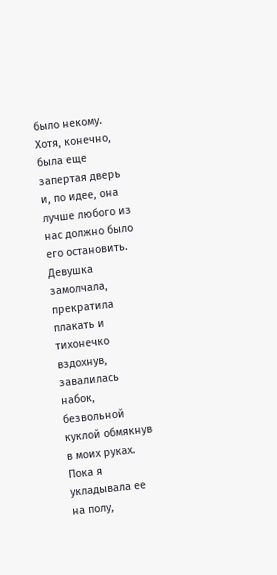было некому.
Хотя, конечно, была еще запертая дверь и, по идее, она лучше любого из нас должно было его остановить.
Девушка замолчала, прекратила плакать и тихонечко вздохнув, завалилась набок, безвольной куклой обмякнув в моих руках.
Пока я укладывала ее на полу,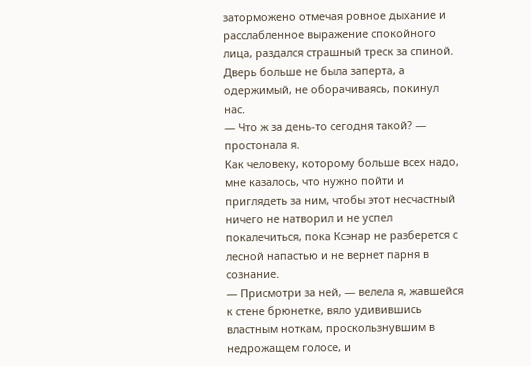заторможено отмечая ровное дыхание и расслабленное выражение спокойного лица, раздался страшный треск за спиной.
Дверь больше не была заперта, а одержимый, не оборачиваясь, покинул нас.
— Что ж за день-то сегодня такой? — простонала я.
Как человеку, которому больше всех надо, мне казалось, что нужно пойти и приглядеть за ним, чтобы этот несчастный ничего не натворил и не успел покалечиться, пока Ксэнар не разберется с лесной напастью и не вернет парня в сознание.
— Присмотри за ней, — велела я, жавшейся к стене брюнетке, вяло удивившись властным ноткам, проскользнувшим в недрожащем голосе, и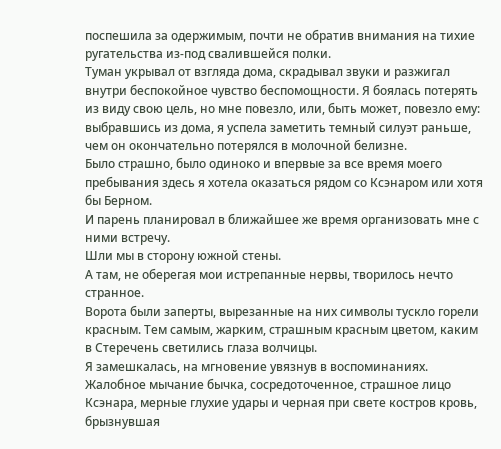поспешила за одержимым, почти не обратив внимания на тихие ругательства из-под свалившейся полки.
Туман укрывал от взгляда дома, скрадывал звуки и разжигал внутри беспокойное чувство беспомощности. Я боялась потерять из виду свою цель, но мне повезло, или, быть может, повезло ему: выбравшись из дома, я успела заметить темный силуэт раньше, чем он окончательно потерялся в молочной белизне.
Было страшно, было одиноко и впервые за все время моего пребывания здесь я хотела оказаться рядом со Ксэнаром или хотя бы Берном.
И парень планировал в ближайшее же время организовать мне с ними встречу.
Шли мы в сторону южной стены.
А там, не оберегая мои истрепанные нервы, творилось нечто странное.
Ворота были заперты, вырезанные на них символы тускло горели красным. Тем самым, жарким, страшным красным цветом, каким в Стеречень светились глаза волчицы.
Я замешкалась, на мгновение увязнув в воспоминаниях. Жалобное мычание бычка, сосредоточенное, страшное лицо Ксэнара, мерные глухие удары и черная при свете костров кровь, брызнувшая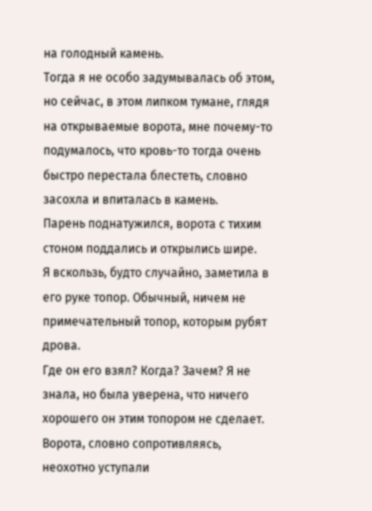на голодный камень.
Тогда я не особо задумывалась об этом, но сейчас, в этом липком тумане, глядя на открываемые ворота, мне почему-то подумалось, что кровь-то тогда очень быстро перестала блестеть, словно засохла и впиталась в камень.
Парень поднатужился, ворота с тихим стоном поддались и открылись шире.
Я вскользь, будто случайно, заметила в его руке топор. Обычный, ничем не примечательный топор, которым рубят дрова.
Где он его взял? Когда? Зачем? Я не знала, но была уверена, что ничего хорошего он этим топором не сделает.
Ворота, словно сопротивляясь, неохотно уступали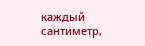каждый сантиметр,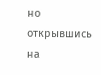но открывшись на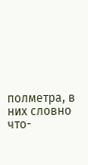полметра, в них словно что-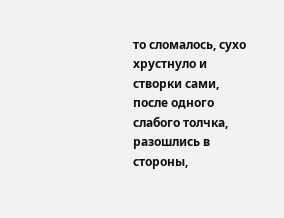то сломалось, сухо хрустнуло и створки сами, после одного слабого толчка, разошлись в стороны,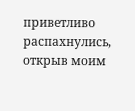приветливо распахнулись, открыв моим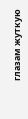глазам жуткую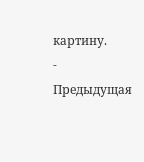картину.
- Предыдущая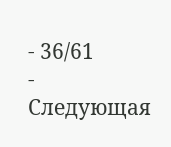- 36/61
- Следующая